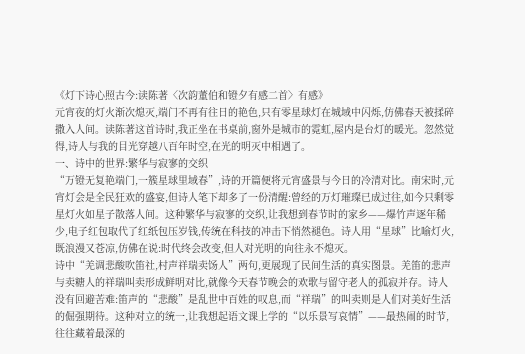《灯下诗心照古今:读陈著〈次韵董伯和镫夕有感二首〉有感》
元宵夜的灯火渐次熄灭,端门不再有往日的艳色,只有零星球灯在城域中闪烁,仿佛春天被揉碎撒入人间。读陈著这首诗时,我正坐在书桌前,窗外是城市的霓虹,屋内是台灯的暖光。忽然觉得,诗人与我的目光穿越八百年时空,在光的明灭中相遇了。
一、诗中的世界:繁华与寂寥的交织
“万镫无复艳端门,一簇星球里域春”,诗的开篇便将元宵盛景与今日的冷清对比。南宋时,元宵灯会是全民狂欢的盛宴,但诗人笔下却多了一份清醒:曾经的万灯璀璨已成过往,如今只剩零星灯火如星子散落人间。这种繁华与寂寥的交织,让我想到春节时的家乡——爆竹声逐年稀少,电子红包取代了红纸包压岁钱,传统在科技的冲击下悄然褪色。诗人用“星球”比喻灯火,既浪漫又苍凉,仿佛在说:时代终会改变,但人对光明的向往永不熄灭。
诗中“羌调悲酸吹笛社,村声祥瑞卖饧人”两句,更展现了民间生活的真实图景。羌笛的悲声与卖糖人的祥瑞叫卖形成鲜明对比,就像今天春节晚会的欢歌与留守老人的孤寂并存。诗人没有回避苦难:笛声的“悲酸”是乱世中百姓的叹息,而“祥瑞”的叫卖则是人们对美好生活的倔强期待。这种对立的统一,让我想起语文课上学的“以乐景写哀情”——最热闹的时节,往往藏着最深的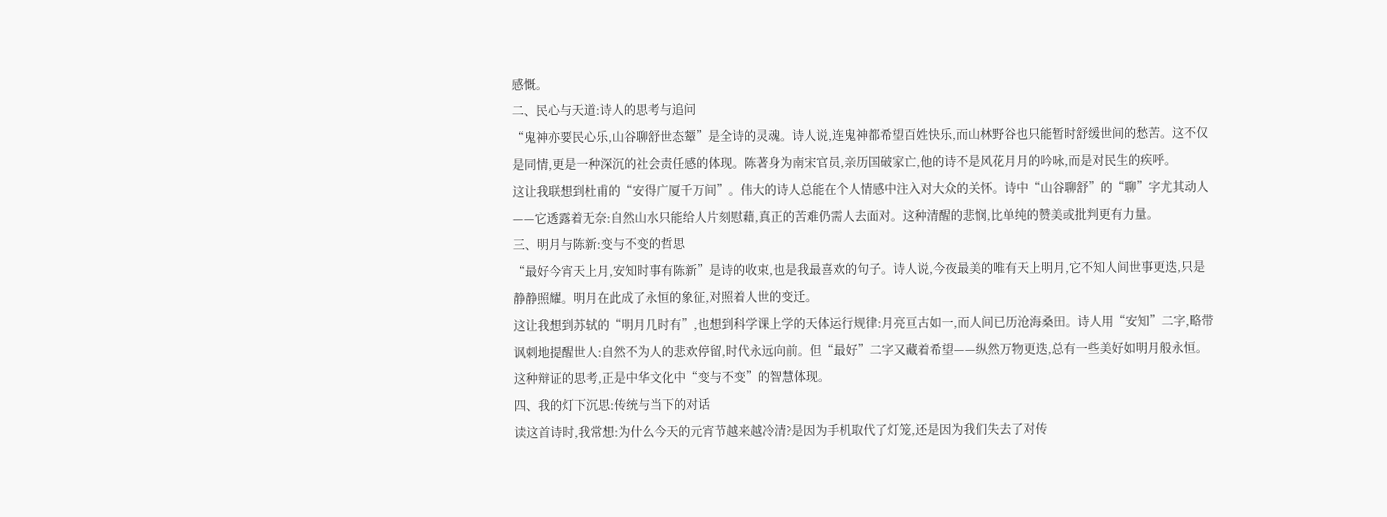感慨。
二、民心与天道:诗人的思考与追问
“鬼神亦要民心乐,山谷聊舒世态颦”是全诗的灵魂。诗人说,连鬼神都希望百姓快乐,而山林野谷也只能暂时舒缓世间的愁苦。这不仅是同情,更是一种深沉的社会责任感的体现。陈著身为南宋官员,亲历国破家亡,他的诗不是风花月月的吟咏,而是对民生的疾呼。
这让我联想到杜甫的“安得广厦千万间”。伟大的诗人总能在个人情感中注入对大众的关怀。诗中“山谷聊舒”的“聊”字尤其动人——它透露着无奈:自然山水只能给人片刻慰藉,真正的苦难仍需人去面对。这种清醒的悲悯,比单纯的赞美或批判更有力量。
三、明月与陈新:变与不变的哲思
“最好今宵天上月,安知时事有陈新”是诗的收束,也是我最喜欢的句子。诗人说,今夜最美的唯有天上明月,它不知人间世事更迭,只是静静照耀。明月在此成了永恒的象征,对照着人世的变迁。
这让我想到苏轼的“明月几时有”,也想到科学课上学的天体运行规律:月亮亘古如一,而人间已历沧海桑田。诗人用“安知”二字,略带讽刺地提醒世人:自然不为人的悲欢停留,时代永远向前。但“最好”二字又藏着希望——纵然万物更迭,总有一些美好如明月般永恒。这种辩证的思考,正是中华文化中“变与不变”的智慧体现。
四、我的灯下沉思:传统与当下的对话
读这首诗时,我常想:为什么今天的元宵节越来越冷清?是因为手机取代了灯笼,还是因为我们失去了对传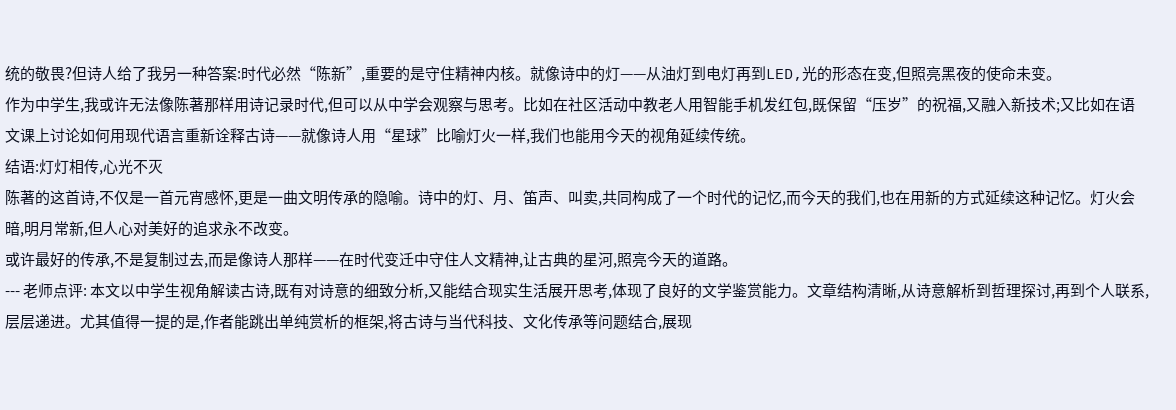统的敬畏?但诗人给了我另一种答案:时代必然“陈新”,重要的是守住精神内核。就像诗中的灯——从油灯到电灯再到LED,光的形态在变,但照亮黑夜的使命未变。
作为中学生,我或许无法像陈著那样用诗记录时代,但可以从中学会观察与思考。比如在社区活动中教老人用智能手机发红包,既保留“压岁”的祝福,又融入新技术;又比如在语文课上讨论如何用现代语言重新诠释古诗——就像诗人用“星球”比喻灯火一样,我们也能用今天的视角延续传统。
结语:灯灯相传,心光不灭
陈著的这首诗,不仅是一首元宵感怀,更是一曲文明传承的隐喻。诗中的灯、月、笛声、叫卖,共同构成了一个时代的记忆,而今天的我们,也在用新的方式延续这种记忆。灯火会暗,明月常新,但人心对美好的追求永不改变。
或许最好的传承,不是复制过去,而是像诗人那样——在时代变迁中守住人文精神,让古典的星河,照亮今天的道路。
--- 老师点评: 本文以中学生视角解读古诗,既有对诗意的细致分析,又能结合现实生活展开思考,体现了良好的文学鉴赏能力。文章结构清晰,从诗意解析到哲理探讨,再到个人联系,层层递进。尤其值得一提的是,作者能跳出单纯赏析的框架,将古诗与当代科技、文化传承等问题结合,展现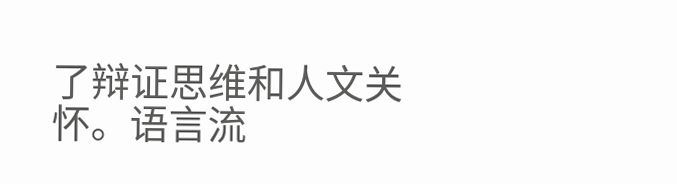了辩证思维和人文关怀。语言流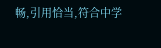畅,引用恰当,符合中学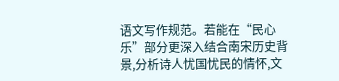语文写作规范。若能在“民心乐”部分更深入结合南宋历史背景,分析诗人忧国忧民的情怀,文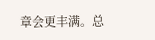章会更丰满。总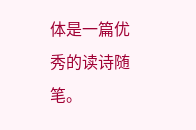体是一篇优秀的读诗随笔。